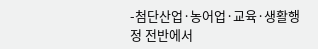-첨단산업·농어업·교육·생활행정 전반에서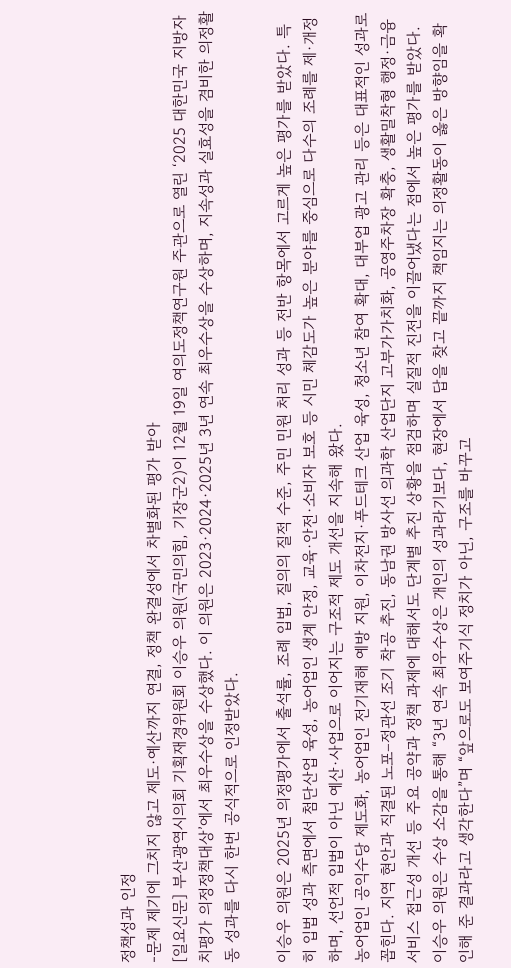정책성과 인정
-문제 제기에 그치지 않고 제도·예산까지 연결, 정책 완결성에서 차별화된 평가 받아
[일요신문] 부산광역시의회 기획재경위원회 이승우 의원(국민의힘, 기장군2)이 12월 19일 여의도정책연구원 주관으로 열린 ‘2025 대한민국 지방자치평가 의정정책대상’에서 최우수상을 수상했다. 이 의원은 2023·2024·2025년 3년 연속 최우수상을 수상하며, 지속성과 실효성을 겸비한 의정활동 성과를 다시 한번 공식적으로 인정받았다.

이승우 의원은 2025년 의정평가에서 출석률, 조례 입법, 질의의 질적 수준, 주민 민원 처리 성과 등 전반 항목에서 고르게 높은 평가를 받았다. 특히 입법 성과 측면에서 첨단산업 육성, 농어업인 생계 안정, 교육·안전·소비자 보호 등 시민 체감도가 높은 분야를 중심으로 다수의 조례를 제·개정하며, 선언적 입법이 아닌 예산·사업으로 이어지는 구조적 제도 개선을 지속해 왔다.
농어업인 공익수당 제도화, 농어업인 전기재해 예방 지원, 이차전지·푸드테크 산업 육성, 청소년 참여 확대, 대부업 광고 관리 등은 대표적인 성과로 꼽힌다. 지역 현안과 직결된 노포–정관선 조기 착공 추진, 동남권 방사선 의과학 산업단지 고부가가치화, 공영주차장 확충, 생활밀착형 행정·금융 서비스 접근성 개선 등 주요 공약과 정책 과제에 대해서도 단계별 추진 상황을 점검하며 실질적 진전을 이끌어냈다는 점에서 높은 평가를 받았다.
이승우 의원은 수상 소감을 통해 “3년 연속 최우수상은 개인의 성과라기보다, 현장에서 답을 찾고 끝까지 책임지는 의정활동이 옳은 방향임을 확인해 준 결과라고 생각한다”며 “앞으로도 보여주기식 정치가 아닌, 구조를 바꾸고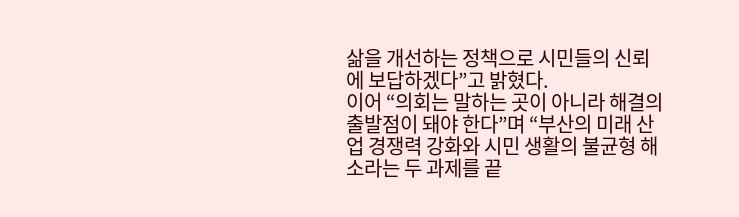삶을 개선하는 정책으로 시민들의 신뢰에 보답하겠다”고 밝혔다.
이어 “의회는 말하는 곳이 아니라 해결의 출발점이 돼야 한다”며 “부산의 미래 산업 경쟁력 강화와 시민 생활의 불균형 해소라는 두 과제를 끝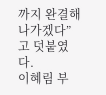까지 완결해 나가겠다”고 덧붙였다.
이혜림 부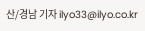산/경남 기자 ilyo33@ilyo.co.kr